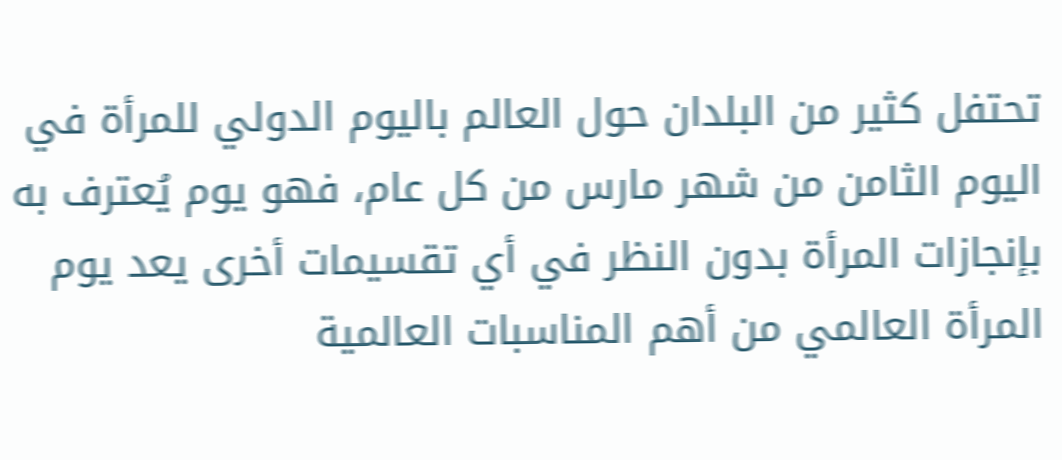تحتفل كثير من البلدان حول العالم باليوم الدولي للمرأة في اليوم الثامن من شهر مارس من كل عام، فهو يوم يُعترف به بإنجازات المرأة بدون النظر في أي تقسيمات أخرى يعد يوم المرأة العالمي من أهم المناسبات العالمية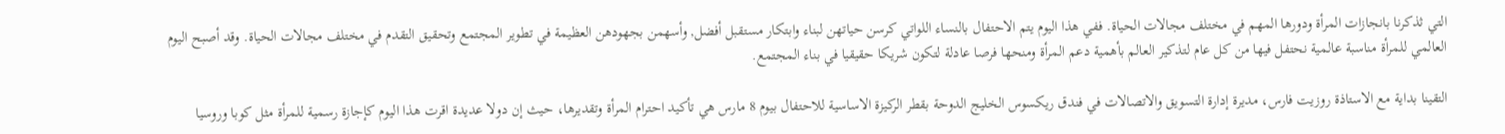التي ثذكرنا بانجازات المرأة ودورها المهم في مختلف مجالات الحياة. ففي هذا اليوم يتم الاحتفال بالنساء اللواتي كرسن حياتهن لبناء وابتكار مستقبل أفضل, وأسهمن بجهودهن العظيمة في تطوير المجتمع وتحقيق التقدم في مختلف مجالات الحياة. وقد أصبح اليوم العالمي للمرأة مناسبة عالمية نحتفل فيها من كل عام لتذكير العالم بأهمية دعم المرأة ومنحها فرصا عادلة لتكون شريكا حقيقيا في بناء المجتمع.

التقينا بداية مع الاستاذة روزيت فارس، مديرة إدارة التسويق والاتصالات في فندق ريكسوس الخليج الدوحة بقطر الركيزة الاساسية للاحتفال بيوم 8 مارس هي تأكيد احترام المرأة وتقديرها، حيث إن دولا عديدة اقرت هذا اليوم كإجازة رسمية للمرأة مثل كوبا وروسيا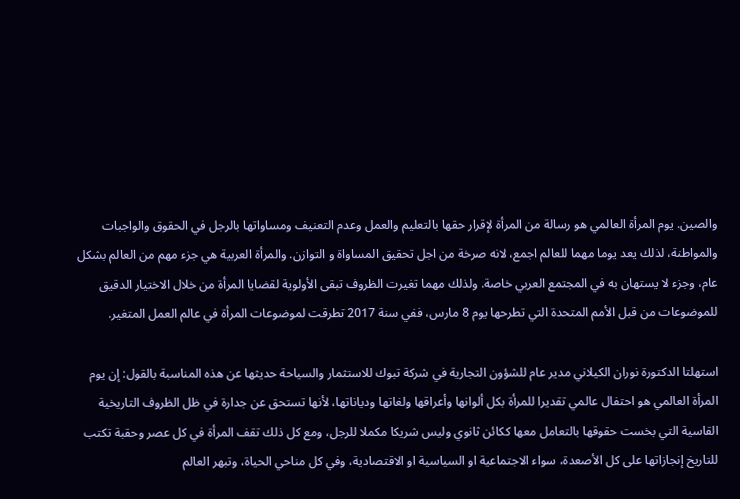والصين. يوم المرأة العالمي هو رسالة من المرأة لإقرار حقها بالتعليم والعمل وعدم التعنيف ومساواتها بالرجل في الحقوق والواجبات والمواطنة، لذلك يعد يوما مهما للعالم اجمع، لانه صرخة من اجل تحقيق المساواة و التوازن. والمرأة العربية هي جزء مهم من العالم بشكل عام، وجزء لا يستهان به في المجتمع العربي خاصة. ولذلك مهما تغيرت الظروف تبقى الأولوية لقضايا المرأة من خلال الاختيار الدقيق للموضوعات من قبل الأمم المتحدة التي تطرحها يوم 8 مارس، ففي سنة 2017 تطرقت لموضوعات المرأة في عالم العمل المتغير.

استهلتا الدكتورة نوران الكيلاني مدير عام للشؤون التجارية في شركة تبوك للاستثمار والسياحة حديثها عن هذه المناسبة بالقول: إن يوم المرأة العالمي هو احتفال عالمي تقديرا للمرأة بكل ألوانها وأعراقها ولغاتها ودياناتها، لأنها تستحق عن جدارة في ظل الظروف التاريخية القاسية التي بخست حقوقها بالتعامل معها ككائن ثانوي وليس شريكا مكملا للرجل، ومع كل ذلك تقف المرأة في كل عصر وحقبة تكتب للتاريخ إنجازاتها على كل الأصعدة، سواء الاجتماعية او السياسية او الاقتصادية، وفي كل مناحي الحياة، وتبهر العالم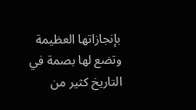بإنجازاتها العظيمة وتضع لها بصمة في التاريخ كثير من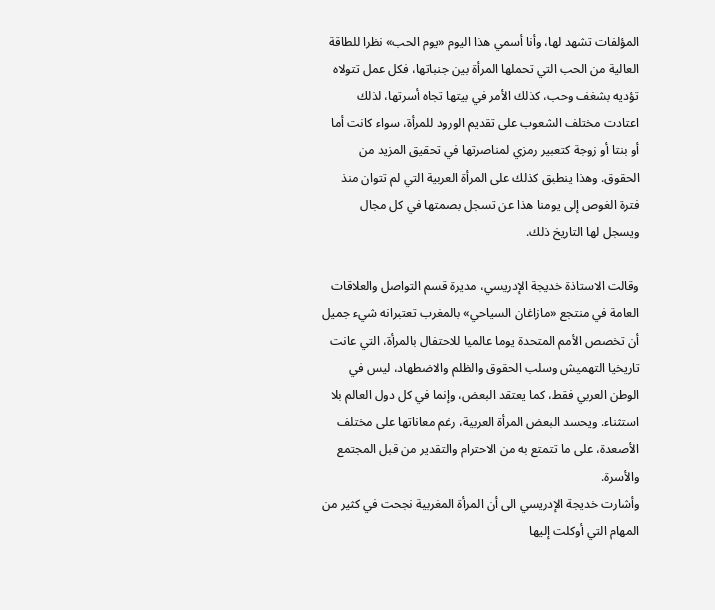المؤلفات تشهد لها، وأنا أسمي هذا اليوم «يوم الحب» نظرا للطاقة العالية من الحب التي تحملها المرأة بين جنباتها، فكل عمل تتولاه تؤديه بشغف وحب، كذلك الأمر في بيتها تجاه أسرتها، لذلك اعتادت مختلف الشعوب على تقديم الورود للمرأة، سواء كانت أما أو بنتا أو زوجة كتعبير رمزي لمناصرتها في تحقيق المزيد من الحقوق. وهذا ينطبق كذلك على المرأة العربية التي لم تتوان منذ فترة الغوص إلى يومنا هذا عن تسجل بصمتها في كل مجال ويسجل لها التاريخ ذلك.

وقالت الاستاذة خديجة الإدريسي، مديرة قسم التواصل والعلاقات العامة في منتجع «مازاغان السياحي» بالمغرب تعتبرانه شيء جميل أن تخصص الأمم المتحدة يوما عالميا للاحتفال بالمرأة، التي عانت تاريخيا التهميش وسلب الحقوق والظلم والاضطهاد، ليس في الوطن العربي فقط، كما يعتقد البعض، وإنما في كل دول العالم بلا استثناء. ويحسد البعض المرأة العربية، رغم معاناتها على مختلف الأصعدة، على ما تتمتع به من الاحترام والتقدير من قبل المجتمع والأسرة.
وأشارت خديجة الإدريسي الى أن المرأة المغربية نجحت في كثير من المهام التي أوكلت إليها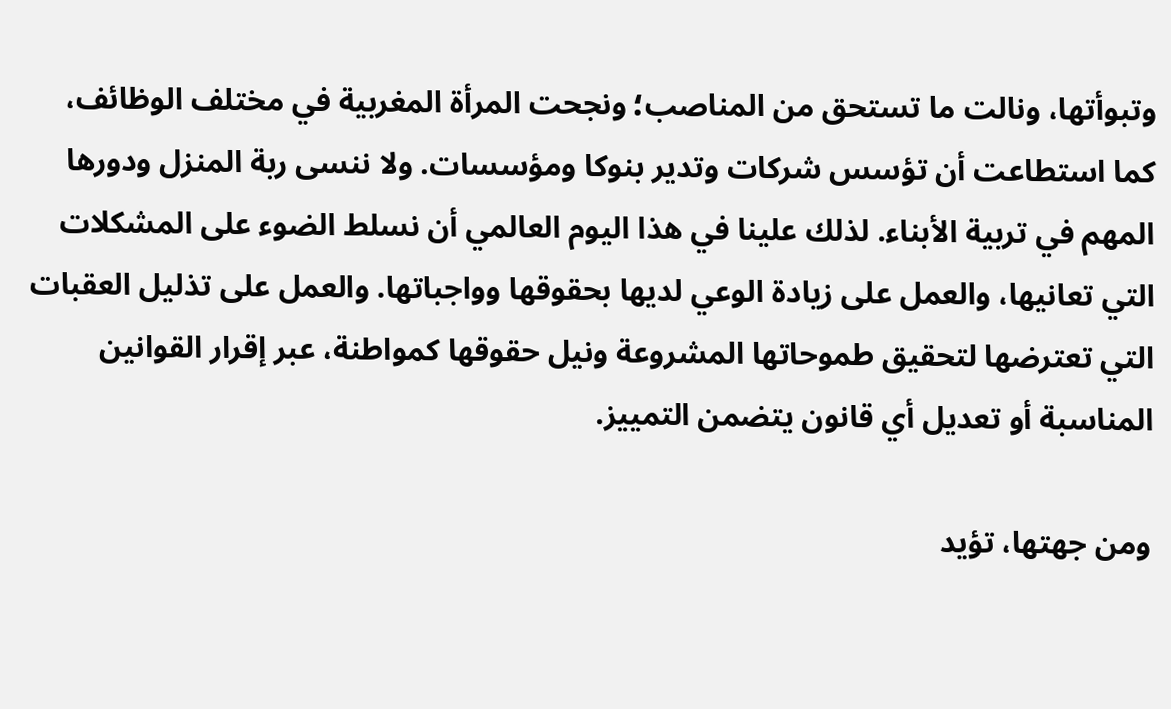وتبوأتها، ونالت ما تستحق من المناصب؛ ونجحت المرأة المغربية في مختلف الوظائف، كما استطاعت أن تؤسس شركات وتدير بنوكا ومؤسسات. ولا ننسى ربة المنزل ودورها المهم في تربية الأبناء. لذلك علينا في هذا اليوم العالمي أن نسلط الضوء على المشكلات التي تعانيها، والعمل على زيادة الوعي لديها بحقوقها وواجباتها. والعمل على تذليل العقبات التي تعترضها لتحقيق طموحاتها المشروعة ونيل حقوقها كمواطنة، عبر إقرار القوانين المناسبة أو تعديل أي قانون يتضمن التمييز.

ومن جهتها، تؤيد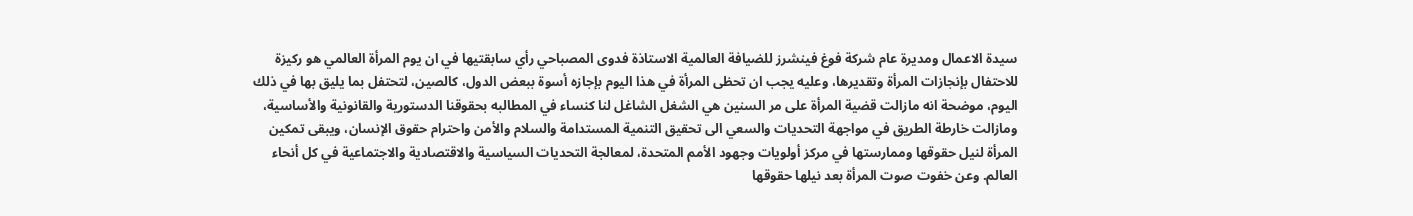سيدة الاعمال ومديرة عام شركة فوغ فينشرز للضيافة العالمية الاستاذة فدوى المصباحي رأي سابقتيها في ان يوم المرأة العالمي هو ركيزة للاحتفال بإنجازات المرأة وتقديرها، وعليه يجب ان تحظى المرأة في هذا اليوم بإجازه أسوة ببعض الدول، كالصين، لتحتفل بما يليق بها في ذلك اليوم، موضحة انه مازالت قضية المرأة على مر السنين هي الشغل الشاغل لنا كنساء في المطالبه بحقوقنا الدستورية والقانونية والأساسية، ومازالت خارطة الطريق في مواجهة التحديات والسعي الى تحقيق التنمية المستدامة والسلام والأمن واحترام حقوق الإنسان، ويبقى تمكين المرأة لنيل حقوقها وممارستها في مركز أولويات وجهود الأمم المتحدة، لمعالجة التحديات السياسية والاقتصادية والاجتماعية في كل أنحاء العالم. وعن خفوت صوت المرأة بعد نيلها حقوقها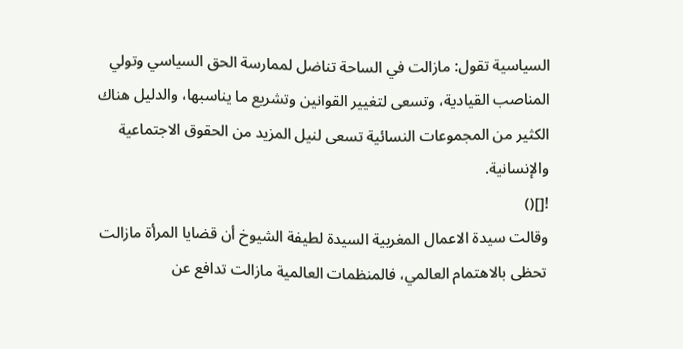السياسية تقول: مازالت في الساحة تناضل لممارسة الحق السياسي وتولي المناصب القيادية، وتسعى لتغيير القوانين وتشريع ما يناسبها، والدليل هناك الكثير من المجموعات النسائية تسعى لنيل المزيد من الحقوق الاجتماعية والإنسانية.
![]()
وقالت سيدة الاعمال المغربية السيدة لطيفة الشيوخ أن قضايا المرأة مازالت تحظى بالاهتمام العالمي، فالمنظمات العالمية مازالت تدافع عن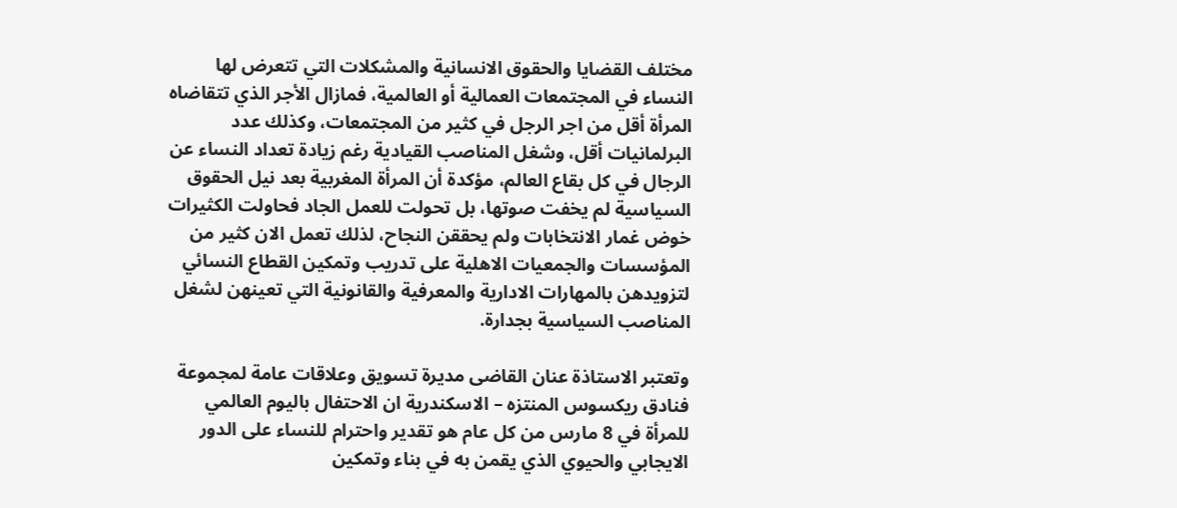مختلف القضايا والحقوق الانسانية والمشكلات التي تتعرض لها النساء في المجتمعات العمالية أو العالمية، فمازال الأجر الذي تتقاضاه المرأة أقل من اجر الرجل في كثير من المجتمعات، وكذلك عدد البرلمانيات أقل، وشغل المناصب القيادية رغم زيادة تعداد النساء عن الرجال في كل بقاع العالم، مؤكدة أن المرأة المغربية بعد نيل الحقوق السياسية لم يخفت صوتها، بل تحولت للعمل الجاد فحاولت الكثيرات خوض غمار الانتخابات ولم يحققن النجاح، لذلك تعمل الان كثير من المؤسسات والجمعيات الاهلية على تدريب وتمكين القطاع النسائي لتزويدهن بالمهارات الادارية والمعرفية والقانونية التي تعينهن لشغل المناصب السياسية بجدارة.

وتعتبر الاستاذة عنان القاضى مديرة تسويق وعلاقات عامة لمجموعة فنادق ريكسوس المنتزه – الاسكندرية ان الاحتفال باليوم العالمي للمرأة في 8 مارس من كل عام هو تقدير واحترام للنساء على الدور الايجابي والحيوي الذي يقمن به في بناء وتمكين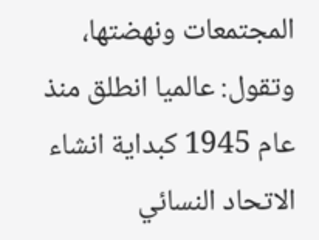المجتمعات ونهضتها، وتقول: عالميا انطلق منذ عام 1945 كبداية انشاء الاتحاد النسائي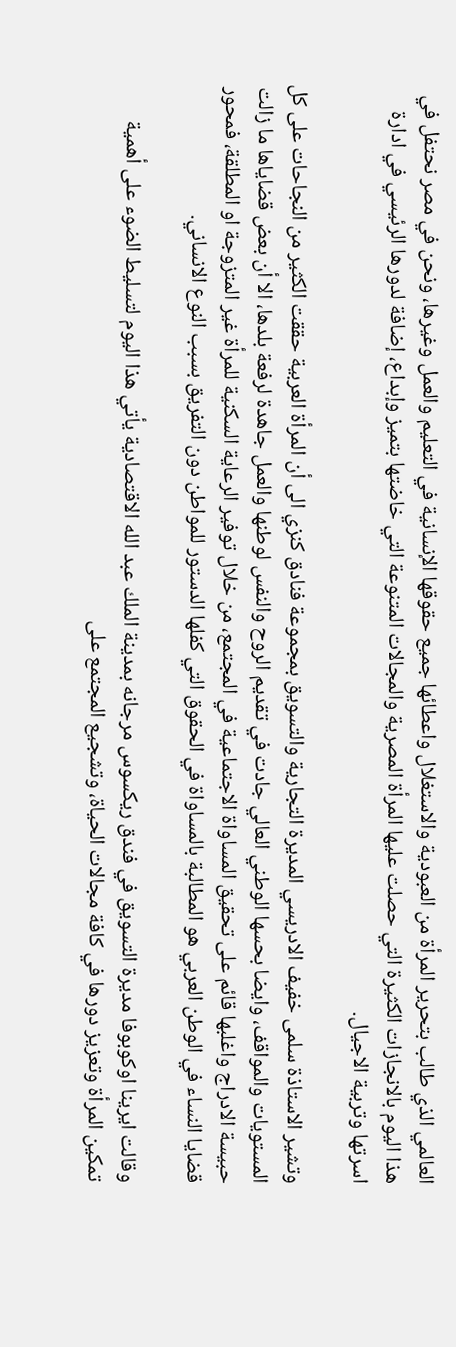العالمي الذي طالب بتحرير المرأة من العبودية والاستغلال واعطائها جميع حقوقها الإنسانية في التعليم والعمل وغيرها، ونحن في مصر نحتفل في هذا اليوم بالانجازات الكثيرة التي حصلت عليها المرأة المصرية والمجالات المتنوعة التي خاضتها بتميز وإبداع، إضافة لدورها الرئيسي في ادارة اسرتها وتربية الاجيال.

وتشير الاستاذة سلمى خفيف الادريسي المديرة التجارية والتسويق بمجموعة فنادق كنزي الى أن المرأة العربية حققت الكثير من النجاحات على كل المستويات والمواقف، وايضا بحسها الوطني العالي جادت في تقديم الروح والنفس لوطنها والعمل جاهدة لرفعة بلدها، الا أن بعض قضاياها ما زالت حبيسة الادراج واغلبها قائم على تحقيق المساواة الاجتماعية في المجتمع، من خلال توفير الرعاية السكنية للمرأة غير المتزوجة او المطلقة، فمحور قضايا النساء في الوطن العربي هو المطالبة بالمساواة في الحقوق التي كفلها الدستور للمواطن دون التفريق بسبب النوع الانساني.

وقالت ايرينا اوكوبوفا مديرة التسويق في فندق ريكسوس مرجانه بمدينة الملك عبد الله الاقتصادية يأتي هذا اليوم لتسليط الضوء على أهمية تمكين المرأة وتعزيز دورها في كافة مجالات الحياة، وتشجيع المجتمع على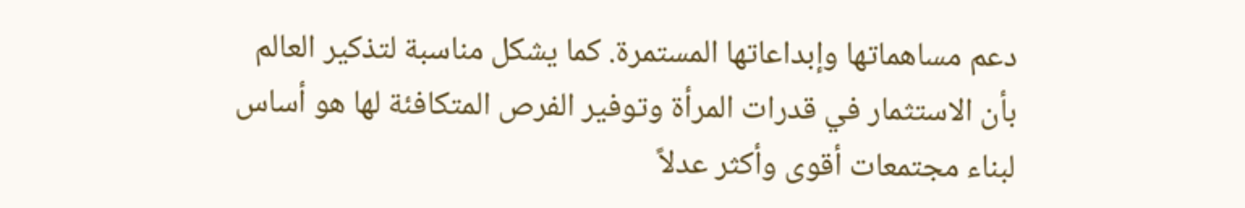دعم مساهماتها وإبداعاتها المستمرة. كما يشكل مناسبة لتذكير العالم بأن الاستثمار في قدرات المرأة وتوفير الفرص المتكافئة لها هو أساس لبناء مجتمعات أقوى وأكثر عدلاً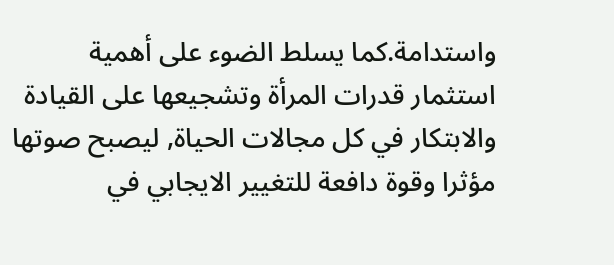واستدامة.كما يسلط الضوء على أهمية استثمار قدرات المرأة وتشجيعها على القيادة والابتكار في كل مجالات الحياة, ليصبح صوتها مؤثرا وقوة دافعة للتغيير الايجابي في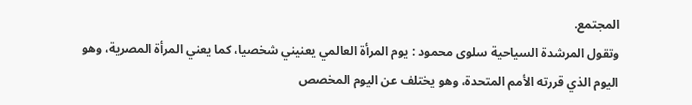المجتمع.
وتقول المرشدة السياحية سلوى محمود : يوم المرأة العالمي يعنيني شخصيا، كما يعني المرأة المصرية، وهو اليوم الذي قررته الأمم المتحدة، وهو يختلف عن اليوم المخصص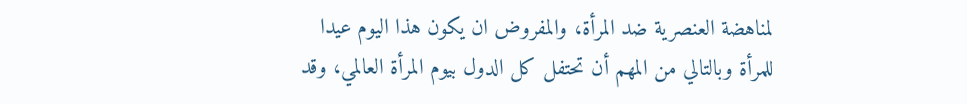لمناهضة العنصرية ضد المرأة، والمفروض ان يكون هذا اليوم عيدا للمرأة وبالتالي من المهم أن تحتفل كل الدول بيوم المرأة العالمي، وقد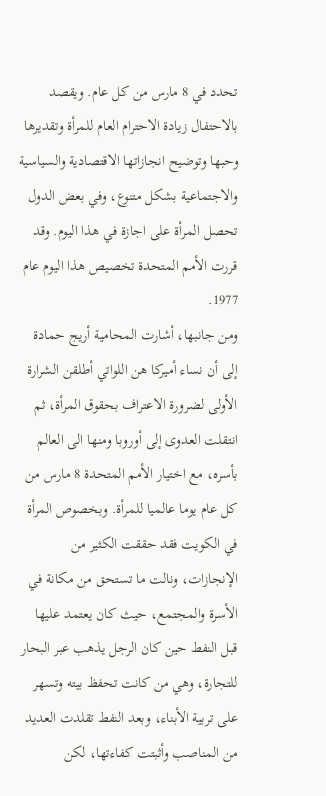تحدد في 8 مارس من كل عام. ويقصد بالاحتفال زيادة الاحترام العام للمرأة وتقديرها وحبها وتوضيح انجازاتها الاقتصادية والسياسية والاجتماعية بشكل متنوع، وفي بعض الدول تحصل المرأة على اجازة في هذا اليوم. وقد قررت الأمم المتحدة تخصيص هذا اليوم عام 1977.
ومن جانبها، أشارت المحامية أريج حمادة إلى أن نساء أميركا هن اللواتي أطلقن الشرارة الأولى لضرورة الاعتراف بحقوق المرأة، ثم انتقلت العدوى إلى أوروبا ومنها الى العالم بأسره، مع اختيار الأمم المتحدة 8 مارس من كل عام يوما عالميا للمرأة. وبخصوص المرأة في الكويت فقد حققت الكثير من الإنجازات، ونالت ما تستحق من مكانة في الأسرة والمجتمع، حيث كان يعتمد عليها قبل النفط حين كان الرجل يذهب عبر البحار للتجارة، وهي من كانت تحفظ بيته وتسهر على تربية الأبناء، وبعد النفط تقلدت العديد من المناصب وأثبتت كفاءتها، لكن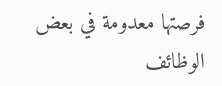فرصتها معدومة في بعض الوظائف